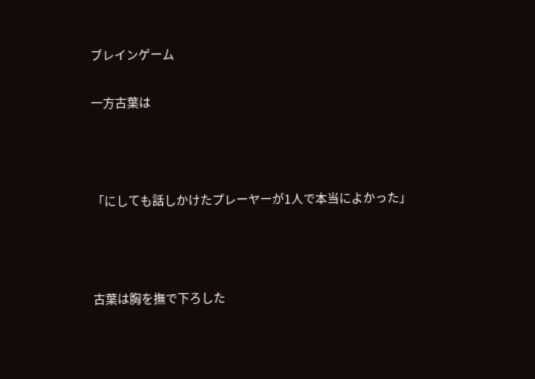ブレインゲーム

一方古葉は



「にしても話しかけたプレーヤーが1人で本当によかった」



古葉は胸を撫で下ろした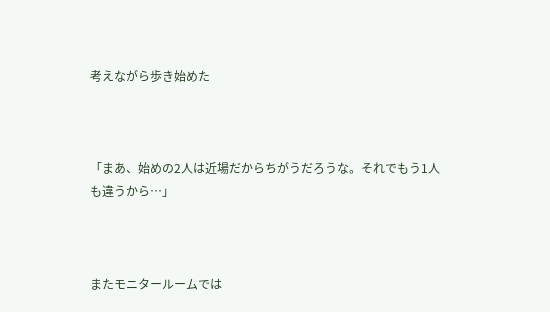考えながら歩き始めた



「まあ、始めの2人は近場だからちがうだろうな。それでもう1人も違うから…」



またモニタールームでは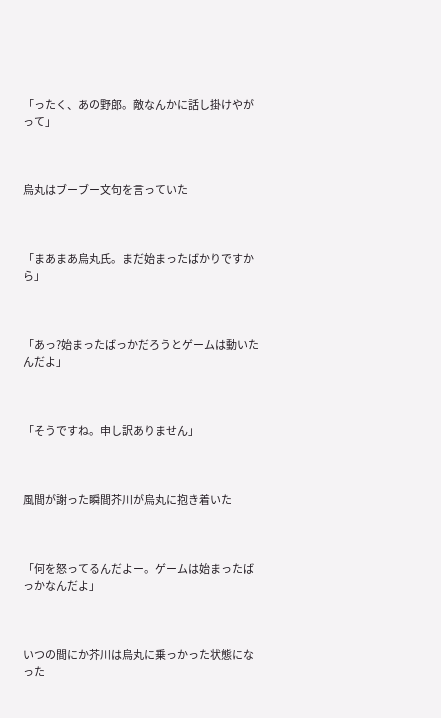「ったく、あの野郎。敵なんかに話し掛けやがって」



烏丸はブーブー文句を言っていた



「まあまあ烏丸氏。まだ始まったばかりですから」



「あっ?始まったばっかだろうとゲームは動いたんだよ」



「そうですね。申し訳ありません」



風間が謝った瞬間芥川が烏丸に抱き着いた



「何を怒ってるんだよー。ゲームは始まったばっかなんだよ」



いつの間にか芥川は烏丸に乗っかった状態になった